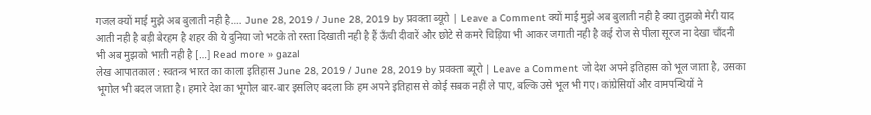गजल क्यों माई मुझे अब बुलाती नही है…. June 28, 2019 / June 28, 2019 by प्रवक्ता ब्यूरो | Leave a Comment क्यों माई मुझे अब बुलाती नही है क्या तुझको मेरी याद आती नही है बड़ी बेरहम है शहर की ये दुनिया जो भटके तो रस्ता दिखाती नही है हैं ऊँची दीवारें और छोटे से कमरे चिड़िया भी आकर जगाती नही है कई रोज से पीला सूरज ना देखा चाँदनी भी अब मुझको भाती नही है […] Read more » gazal
लेख आपातकाल : स्वतन्त्र भारत का काला इतिहास June 28, 2019 / June 28, 2019 by प्रवक्ता ब्यूरो | Leave a Comment जो देश अपने इतिहास को भूल जाता है, उसका भूगोल भी बदल जाता है। हमारे देश का भूगोल बार-बार इसलिए बदला कि हम अपने इतिहास से कोई सबक नहीं ले पाए, बल्कि उसे भूल भी गए। कांग्रेसियों और वामपन्थियों ने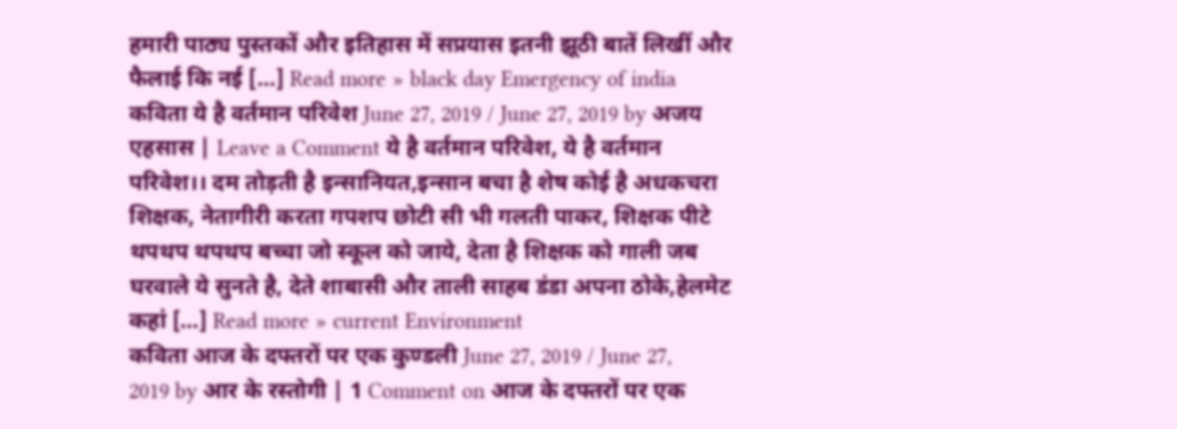हमारी पाठ्य पुस्तकों और इतिहास में सप्रयास इतनी झूठी बातें लिखीं और फैलाई कि नई […] Read more » black day Emergency of india
कविता ये है वर्तमान परिवेश June 27, 2019 / June 27, 2019 by अजय एहसास | Leave a Comment ये है वर्तमान परिवेश, ये है वर्तमान परिवेश।। दम तोड़ती है इन्सानियत,इन्सान बचा है शेष कोई है अधकचरा शिक्षक, नेतागीरी करता गपशप छोटी सी भी गलती पाकर, शिक्षक पीटे थपथप थपथप बच्चा जो स्कूल को जाये, देता है शिक्षक को गाली जब घरवाले ये सुनते है, देते शाबासी और ताली साहब डंडा अपना ठोके,हेलमेट कहां […] Read more » current Environment
कविता आज के दफ्तरों पर एक कुण्डली June 27, 2019 / June 27, 2019 by आर के रस्तोगी | 1 Comment on आज के दफ्तरों पर एक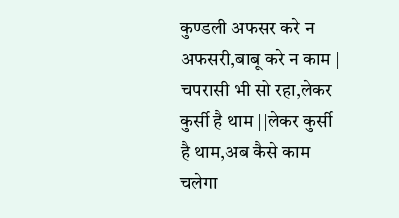कुण्डली अफसर करे न अफसरी,बाबू करे न काम | चपरासी भी सो रहा,लेकर कुर्सी है थाम ||लेकर कुर्सी है थाम,अब कैसे काम चलेगा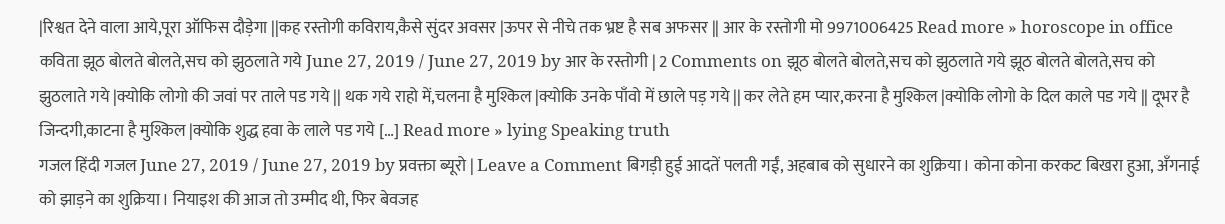|रिश्वत देने वाला आये,पूरा ऑफिस दौड़ेगा ||कह रस्तोगी कविराय,कैसे सुंदर अवसर |ऊपर से नीचे तक भ्रष्ट है सब अफसर || आर के रस्तोगी मो 9971006425 Read more » horoscope in office
कविता झूठ बोलते बोलते,सच को झुठलाते गये June 27, 2019 / June 27, 2019 by आर के रस्तोगी | 2 Comments on झूठ बोलते बोलते,सच को झुठलाते गये झूठ बोलते बोलते,सच को झुठलाते गये |क्योकि लोगो की जवां पर ताले पड गये || थक गये राहो में,चलना है मुश्किल |क्योकि उनके पाँवो में छाले पड़ गये || कर लेते हम प्यार,करना है मुश्किल |क्योकि लोगो के दिल काले पड गये || दूभर है जिन्दगी,काटना है मुश्किल |क्योकि शुद्ध हवा के लाले पड गये […] Read more » lying Speaking truth
गजल हिंदी गजल June 27, 2019 / June 27, 2019 by प्रवक्ता ब्यूरो | Leave a Comment बिगड़ी हुई आदतें पलती गईं, अहबाब को सुधारने का शुक्रिया। कोना कोना करकट बिखरा हुआ, अँगनाई को झाड़ने का शुक्रिया। नियाइश की आज तो उम्मीद थी, फिर बेवजह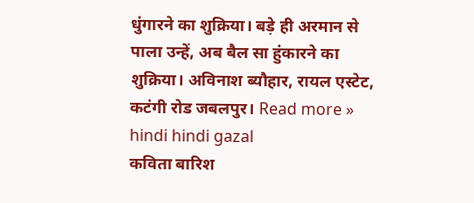धुंगारने का शुक्रिया। बड़े ही अरमान से पाला उन्हें, अब बैल सा हुंकारने का शुक्रिया। अविनाश ब्यौहार, रायल एस्टेट, कटंगी रोड जबलपुर। Read more » hindi hindi gazal
कविता बारिश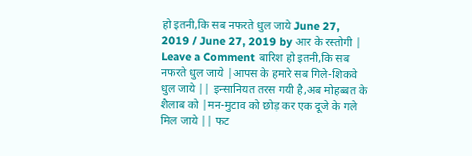हो इतनी,कि सब नफरते धुल जाये June 27, 2019 / June 27, 2019 by आर के रस्तोगी | Leave a Comment बारिश हो इतनी,कि सब नफरते धुल जाये |आपस के हमारे सब गिले-शिकवे धुल जाये || इन्सानियत तरस गयी है,अब मोहब्बत के शैलाब को |मन-मुटाव को छोड़ कर एक दूजे के गले मिल जाये || फट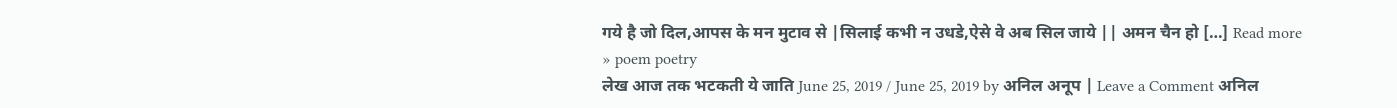गये है जो दिल,आपस के मन मुटाव से |सिलाई कभी न उधडे,ऐसे वे अब सिल जाये || अमन चैन हो […] Read more » poem poetry
लेख आज तक भटकती ये जाति June 25, 2019 / June 25, 2019 by अनिल अनूप | Leave a Comment अनिल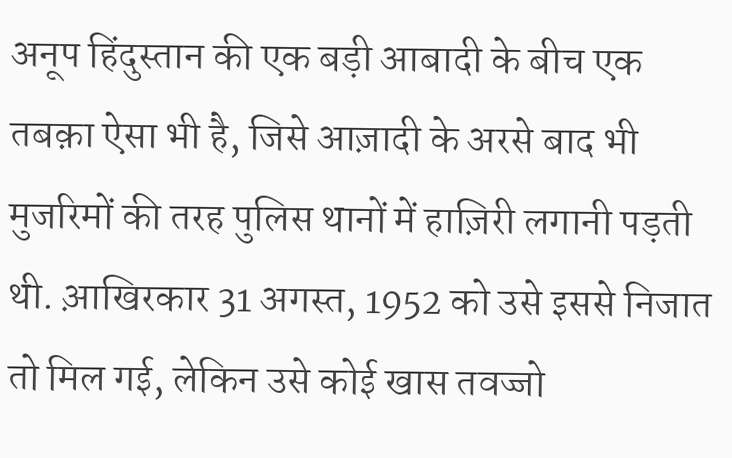अनूप हिंदुस्तान की एक बड़ी आबादी के बीच एक तबक़ा ऐसा भी है, जिसे आज़ादी के अरसे बाद भी मुजरिमों की तरह पुलिस थानों में हाज़िरी लगानी पड़ती थी. आ़खिरकार 31 अगस्त, 1952 को उसे इससे निजात तो मिल गई, लेकिन उसे कोई खास तवज्जो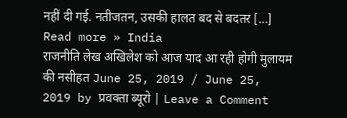नहीं दी गई. नतीजतन, उसकी हालत बद से बदतर […] Read more » India
राजनीति लेख अखिलेश को आज याद आ रही होगी मुलायम की नसीहत June 25, 2019 / June 25, 2019 by प्रवक्ता ब्यूरो | Leave a Comment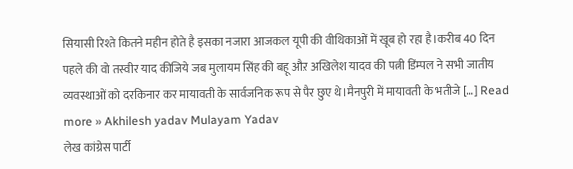सियासी रिश्ते कितने महीन होते है इसका नजारा आजकल यूपी की वीथिकाओं में खूब हो रहा है।करीब 40 दिन पहले की वो तस्वीर याद कीजिये जब मुलायम सिंह की बहू औऱ अखिलेश यादव की पत्नी डिंम्पल ने सभी जातीय व्यवस्थाओं को दरकिनार कर मायावती के सार्वजनिक रूप से पैर छुए थे।मैनपुरी में मायावती के भतीजे […] Read more » Akhilesh yadav Mulayam Yadav
लेख कांग्रेस पार्टी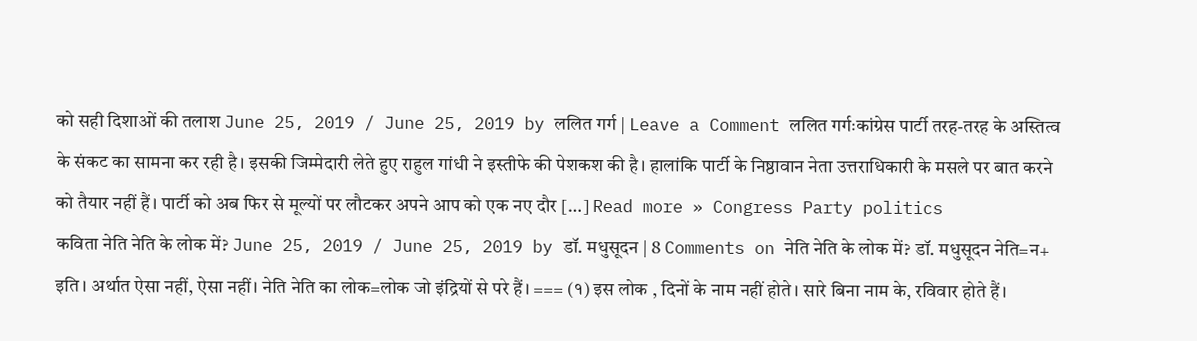को सही दिशाओं की तलाश June 25, 2019 / June 25, 2019 by ललित गर्ग | Leave a Comment ललित गर्गःकांग्रेस पार्टी तरह-तरह के अस्तित्व के संकट का सामना कर रही है। इसकी जिम्मेदारी लेते हुए राहुल गांधी ने इस्तीफे की पेशकश की है। हालांकि पार्टी के निष्ठावान नेता उत्तराधिकारी के मसले पर बात करने को तैयार नहीं हैं। पार्टी को अब फिर से मूल्यों पर लौटकर अपने आप को एक नए दौर […] Read more » Congress Party politics
कविता नेति नेति के लोक में? June 25, 2019 / June 25, 2019 by डॉ. मधुसूदन | 8 Comments on नेति नेति के लोक में? डॉ. मधुसूदन नेति=न+ इति। अर्थात ऐसा नहीं, ऐसा नहीं। नेति नेति का लोक=लोक जो इंद्रियों से परे हैं। === (१) इस लोक , दिनों के नाम नहीं होते। सारे बिना नाम के, रविवार होते हैं।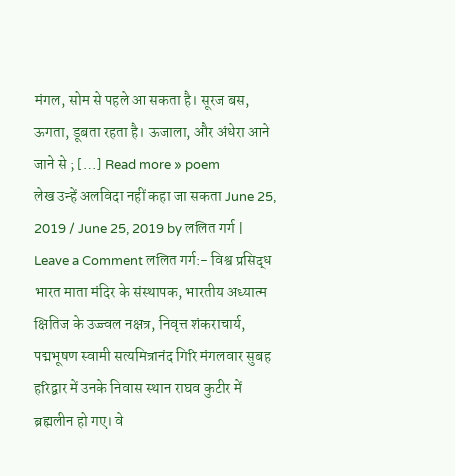मंगल, सोम से पहले आ सकता है। सूरज बस, ऊगता, डूबता रहता है। ऊजाला, और अंधेरा आने जाने से ; […] Read more » poem
लेख उन्हें अलविदा नहीं कहा जा सकता June 25, 2019 / June 25, 2019 by ललित गर्ग | Leave a Comment ललित गर्ग:- विश्व प्रसिद्ध भारत माता मंदिर के संस्थापक, भारतीय अध्यात्म क्षितिज के उज्ज्वल नक्षत्र, निवृत्त शंकराचार्य, पद्मभूषण स्वामी सत्यमित्रानंद गिरि मंगलवार सुबह हरिद्वार में उनके निवास स्थान राघव कुटीर में ब्रह्मलीन हो गए। वे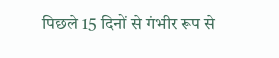पिछले 15 दिनों से गंभीर रूप से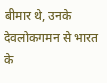बीमार थे, उनके देवलोकगमन से भारत के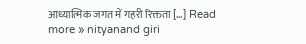आध्यात्मिक जगत में गहरी रिक्तता […] Read more » nityanand giri